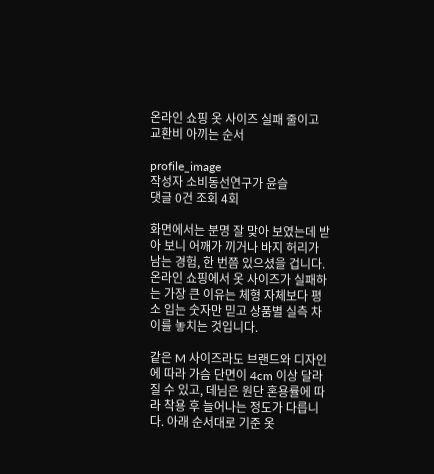온라인 쇼핑 옷 사이즈 실패 줄이고 교환비 아끼는 순서

profile_image
작성자 소비동선연구가 윤슬
댓글 0건 조회 4회

화면에서는 분명 잘 맞아 보였는데 받아 보니 어깨가 끼거나 바지 허리가 남는 경험, 한 번쯤 있으셨을 겁니다. 온라인 쇼핑에서 옷 사이즈가 실패하는 가장 큰 이유는 체형 자체보다 평소 입는 숫자만 믿고 상품별 실측 차이를 놓치는 것입니다.

같은 M 사이즈라도 브랜드와 디자인에 따라 가슴 단면이 4cm 이상 달라질 수 있고, 데님은 원단 혼용률에 따라 착용 후 늘어나는 정도가 다릅니다. 아래 순서대로 기준 옷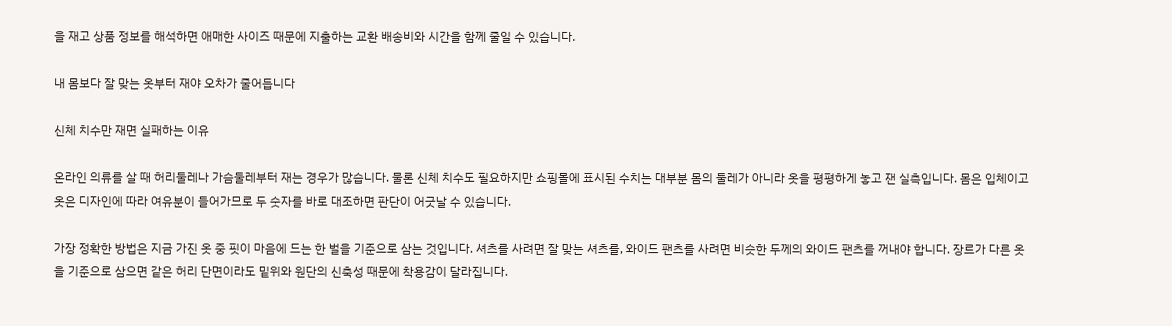을 재고 상품 정보를 해석하면 애매한 사이즈 때문에 지출하는 교환 배송비와 시간을 함께 줄일 수 있습니다.

내 몸보다 잘 맞는 옷부터 재야 오차가 줄어듭니다

신체 치수만 재면 실패하는 이유

온라인 의류를 살 때 허리둘레나 가슴둘레부터 재는 경우가 많습니다. 물론 신체 치수도 필요하지만 쇼핑몰에 표시된 수치는 대부분 몸의 둘레가 아니라 옷을 평평하게 놓고 잰 실측입니다. 몸은 입체이고 옷은 디자인에 따라 여유분이 들어가므로 두 숫자를 바로 대조하면 판단이 어긋날 수 있습니다.

가장 정확한 방법은 지금 가진 옷 중 핏이 마음에 드는 한 벌을 기준으로 삼는 것입니다. 셔츠를 사려면 잘 맞는 셔츠를, 와이드 팬츠를 사려면 비슷한 두께의 와이드 팬츠를 꺼내야 합니다. 장르가 다른 옷을 기준으로 삼으면 같은 허리 단면이라도 밑위와 원단의 신축성 때문에 착용감이 달라집니다.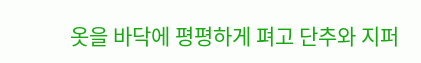옷을 바닥에 평평하게 펴고 단추와 지퍼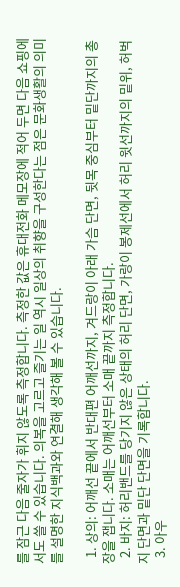를 잠근 다음 줄자가 휘지 않도록 측정합니다. 측정한 값은 휴대전화 메모장에 적어 두면 다음 쇼핑에서도 쓸 수 있습니다. 의복을 고르고 즐기는 일 역시 일상의 취향을 구성한다는 점은 문화생활의 의미를 설명한 지식백과와 연결해 생각해 볼 수 있습니다.

  1. 상의: 어깨선 끝에서 반대편 어깨선까지, 겨드랑이 아래 가슴 단면, 뒷목 중심부터 밑단까지의 총장을 잽니다. 소매는 어깨선부터 소매 끝까지 측정합니다.
  2. 바지: 허리밴드를 당기지 않은 상태의 허리 단면, 가랑이 봉제선에서 허리 윗선까지의 밑위, 허벅지 단면과 밑단 단면을 기록합니다.
  3. 아우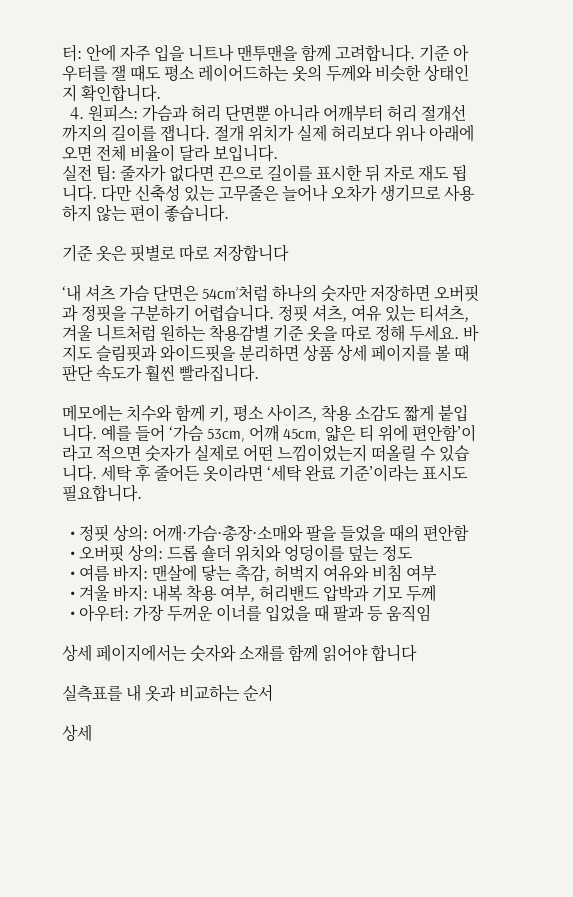터: 안에 자주 입을 니트나 맨투맨을 함께 고려합니다. 기준 아우터를 잴 때도 평소 레이어드하는 옷의 두께와 비슷한 상태인지 확인합니다.
  4. 원피스: 가슴과 허리 단면뿐 아니라 어깨부터 허리 절개선까지의 길이를 잽니다. 절개 위치가 실제 허리보다 위나 아래에 오면 전체 비율이 달라 보입니다.
실전 팁: 줄자가 없다면 끈으로 길이를 표시한 뒤 자로 재도 됩니다. 다만 신축성 있는 고무줄은 늘어나 오차가 생기므로 사용하지 않는 편이 좋습니다.

기준 옷은 핏별로 따로 저장합니다

‘내 셔츠 가슴 단면은 54cm’처럼 하나의 숫자만 저장하면 오버핏과 정핏을 구분하기 어렵습니다. 정핏 셔츠, 여유 있는 티셔츠, 겨울 니트처럼 원하는 착용감별 기준 옷을 따로 정해 두세요. 바지도 슬림핏과 와이드핏을 분리하면 상품 상세 페이지를 볼 때 판단 속도가 훨씬 빨라집니다.

메모에는 치수와 함께 키, 평소 사이즈, 착용 소감도 짧게 붙입니다. 예를 들어 ‘가슴 53cm, 어깨 45cm, 얇은 티 위에 편안함’이라고 적으면 숫자가 실제로 어떤 느낌이었는지 떠올릴 수 있습니다. 세탁 후 줄어든 옷이라면 ‘세탁 완료 기준’이라는 표시도 필요합니다.

  • 정핏 상의: 어깨·가슴·총장·소매와 팔을 들었을 때의 편안함
  • 오버핏 상의: 드롭 숄더 위치와 엉덩이를 덮는 정도
  • 여름 바지: 맨살에 닿는 촉감, 허벅지 여유와 비침 여부
  • 겨울 바지: 내복 착용 여부, 허리밴드 압박과 기모 두께
  • 아우터: 가장 두꺼운 이너를 입었을 때 팔과 등 움직임

상세 페이지에서는 숫자와 소재를 함께 읽어야 합니다

실측표를 내 옷과 비교하는 순서

상세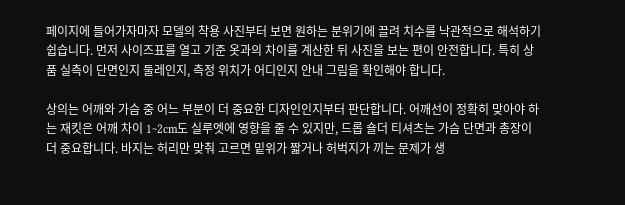페이지에 들어가자마자 모델의 착용 사진부터 보면 원하는 분위기에 끌려 치수를 낙관적으로 해석하기 쉽습니다. 먼저 사이즈표를 열고 기준 옷과의 차이를 계산한 뒤 사진을 보는 편이 안전합니다. 특히 상품 실측이 단면인지 둘레인지, 측정 위치가 어디인지 안내 그림을 확인해야 합니다.

상의는 어깨와 가슴 중 어느 부분이 더 중요한 디자인인지부터 판단합니다. 어깨선이 정확히 맞아야 하는 재킷은 어깨 차이 1~2cm도 실루엣에 영향을 줄 수 있지만, 드롭 숄더 티셔츠는 가슴 단면과 총장이 더 중요합니다. 바지는 허리만 맞춰 고르면 밑위가 짧거나 허벅지가 끼는 문제가 생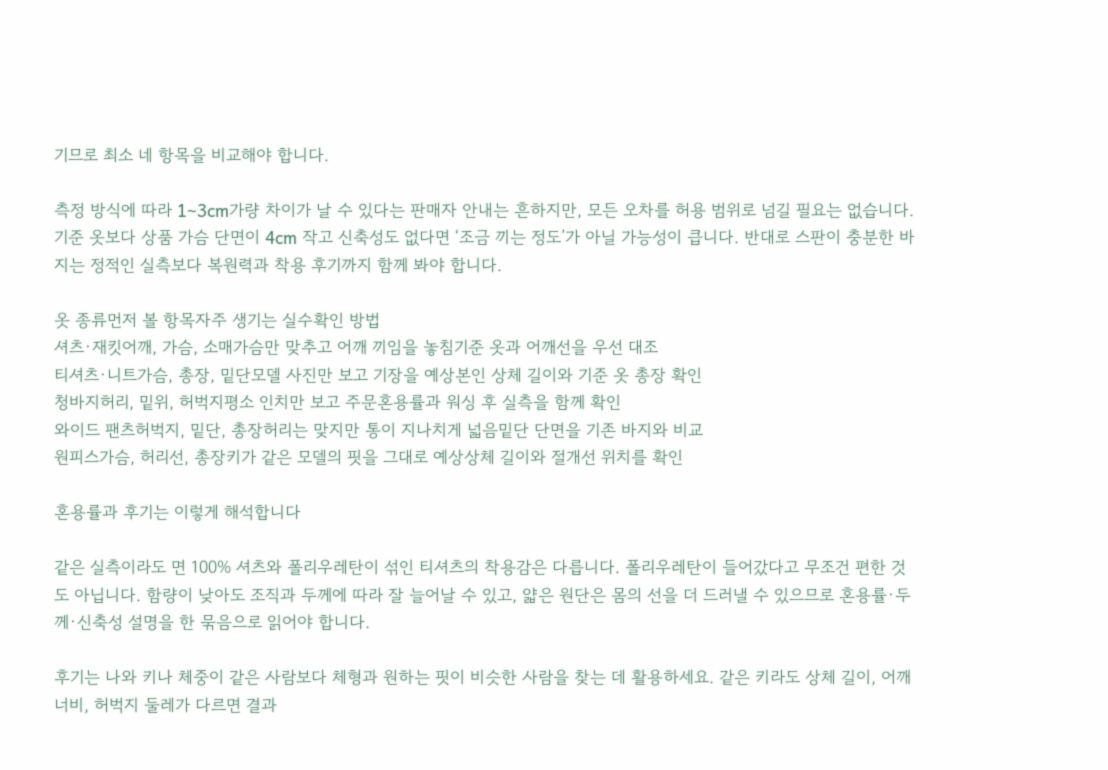기므로 최소 네 항목을 비교해야 합니다.

측정 방식에 따라 1~3cm가량 차이가 날 수 있다는 판매자 안내는 흔하지만, 모든 오차를 허용 범위로 넘길 필요는 없습니다. 기준 옷보다 상품 가슴 단면이 4cm 작고 신축성도 없다면 ‘조금 끼는 정도’가 아닐 가능성이 큽니다. 반대로 스판이 충분한 바지는 정적인 실측보다 복원력과 착용 후기까지 함께 봐야 합니다.

옷 종류먼저 볼 항목자주 생기는 실수확인 방법
셔츠·재킷어깨, 가슴, 소매가슴만 맞추고 어깨 끼임을 놓침기준 옷과 어깨선을 우선 대조
티셔츠·니트가슴, 총장, 밑단모델 사진만 보고 기장을 예상본인 상체 길이와 기준 옷 총장 확인
청바지허리, 밑위, 허벅지평소 인치만 보고 주문혼용률과 워싱 후 실측을 함께 확인
와이드 팬츠허벅지, 밑단, 총장허리는 맞지만 통이 지나치게 넓음밑단 단면을 기존 바지와 비교
원피스가슴, 허리선, 총장키가 같은 모델의 핏을 그대로 예상상체 길이와 절개선 위치를 확인

혼용률과 후기는 이렇게 해석합니다

같은 실측이라도 면 100% 셔츠와 폴리우레탄이 섞인 티셔츠의 착용감은 다릅니다. 폴리우레탄이 들어갔다고 무조건 편한 것도 아닙니다. 함량이 낮아도 조직과 두께에 따라 잘 늘어날 수 있고, 얇은 원단은 몸의 선을 더 드러낼 수 있으므로 혼용률·두께·신축성 설명을 한 묶음으로 읽어야 합니다.

후기는 나와 키나 체중이 같은 사람보다 체형과 원하는 핏이 비슷한 사람을 찾는 데 활용하세요. 같은 키라도 상체 길이, 어깨너비, 허벅지 둘레가 다르면 결과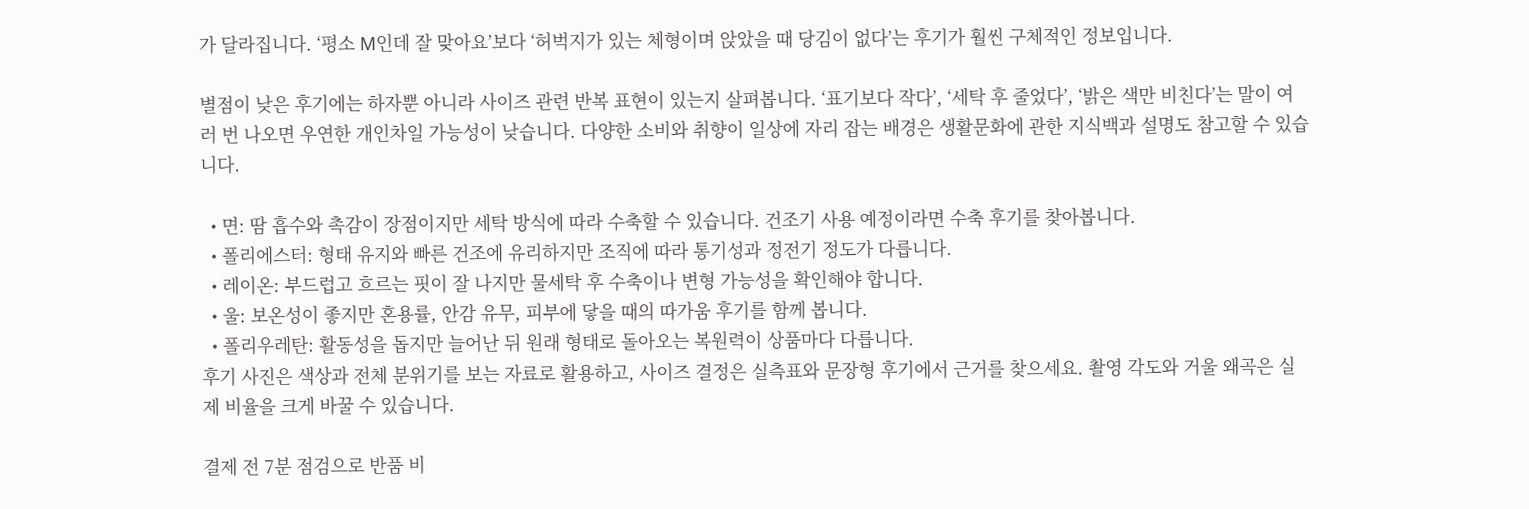가 달라집니다. ‘평소 M인데 잘 맞아요’보다 ‘허벅지가 있는 체형이며 앉았을 때 당김이 없다’는 후기가 훨씬 구체적인 정보입니다.

별점이 낮은 후기에는 하자뿐 아니라 사이즈 관련 반복 표현이 있는지 살펴봅니다. ‘표기보다 작다’, ‘세탁 후 줄었다’, ‘밝은 색만 비친다’는 말이 여러 번 나오면 우연한 개인차일 가능성이 낮습니다. 다양한 소비와 취향이 일상에 자리 잡는 배경은 생활문화에 관한 지식백과 설명도 참고할 수 있습니다.

  • 면: 땀 흡수와 촉감이 장점이지만 세탁 방식에 따라 수축할 수 있습니다. 건조기 사용 예정이라면 수축 후기를 찾아봅니다.
  • 폴리에스터: 형태 유지와 빠른 건조에 유리하지만 조직에 따라 통기성과 정전기 정도가 다릅니다.
  • 레이온: 부드럽고 흐르는 핏이 잘 나지만 물세탁 후 수축이나 변형 가능성을 확인해야 합니다.
  • 울: 보온성이 좋지만 혼용률, 안감 유무, 피부에 닿을 때의 따가움 후기를 함께 봅니다.
  • 폴리우레탄: 활동성을 돕지만 늘어난 뒤 원래 형태로 돌아오는 복원력이 상품마다 다릅니다.
후기 사진은 색상과 전체 분위기를 보는 자료로 활용하고, 사이즈 결정은 실측표와 문장형 후기에서 근거를 찾으세요. 촬영 각도와 거울 왜곡은 실제 비율을 크게 바꿀 수 있습니다.

결제 전 7분 점검으로 반품 비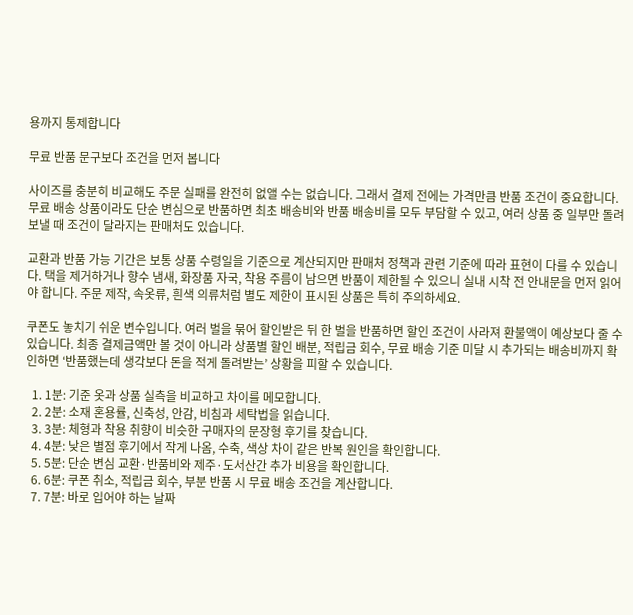용까지 통제합니다

무료 반품 문구보다 조건을 먼저 봅니다

사이즈를 충분히 비교해도 주문 실패를 완전히 없앨 수는 없습니다. 그래서 결제 전에는 가격만큼 반품 조건이 중요합니다. 무료 배송 상품이라도 단순 변심으로 반품하면 최초 배송비와 반품 배송비를 모두 부담할 수 있고, 여러 상품 중 일부만 돌려보낼 때 조건이 달라지는 판매처도 있습니다.

교환과 반품 가능 기간은 보통 상품 수령일을 기준으로 계산되지만 판매처 정책과 관련 기준에 따라 표현이 다를 수 있습니다. 택을 제거하거나 향수 냄새, 화장품 자국, 착용 주름이 남으면 반품이 제한될 수 있으니 실내 시착 전 안내문을 먼저 읽어야 합니다. 주문 제작, 속옷류, 흰색 의류처럼 별도 제한이 표시된 상품은 특히 주의하세요.

쿠폰도 놓치기 쉬운 변수입니다. 여러 벌을 묶어 할인받은 뒤 한 벌을 반품하면 할인 조건이 사라져 환불액이 예상보다 줄 수 있습니다. 최종 결제금액만 볼 것이 아니라 상품별 할인 배분, 적립금 회수, 무료 배송 기준 미달 시 추가되는 배송비까지 확인하면 ‘반품했는데 생각보다 돈을 적게 돌려받는’ 상황을 피할 수 있습니다.

  1. 1분: 기준 옷과 상품 실측을 비교하고 차이를 메모합니다.
  2. 2분: 소재 혼용률, 신축성, 안감, 비침과 세탁법을 읽습니다.
  3. 3분: 체형과 착용 취향이 비슷한 구매자의 문장형 후기를 찾습니다.
  4. 4분: 낮은 별점 후기에서 작게 나옴, 수축, 색상 차이 같은 반복 원인을 확인합니다.
  5. 5분: 단순 변심 교환·반품비와 제주·도서산간 추가 비용을 확인합니다.
  6. 6분: 쿠폰 취소, 적립금 회수, 부분 반품 시 무료 배송 조건을 계산합니다.
  7. 7분: 바로 입어야 하는 날짜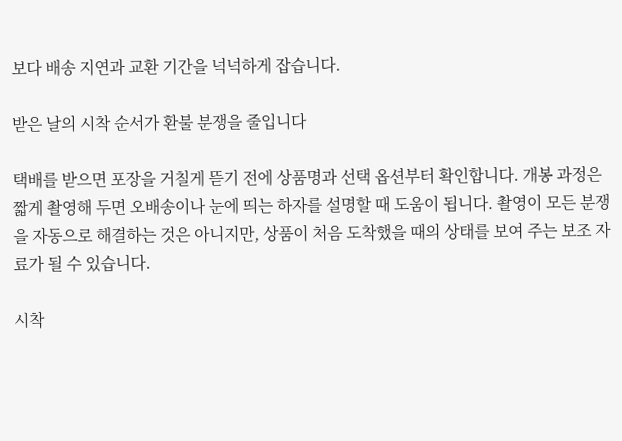보다 배송 지연과 교환 기간을 넉넉하게 잡습니다.

받은 날의 시착 순서가 환불 분쟁을 줄입니다

택배를 받으면 포장을 거칠게 뜯기 전에 상품명과 선택 옵션부터 확인합니다. 개봉 과정은 짧게 촬영해 두면 오배송이나 눈에 띄는 하자를 설명할 때 도움이 됩니다. 촬영이 모든 분쟁을 자동으로 해결하는 것은 아니지만, 상품이 처음 도착했을 때의 상태를 보여 주는 보조 자료가 될 수 있습니다.

시착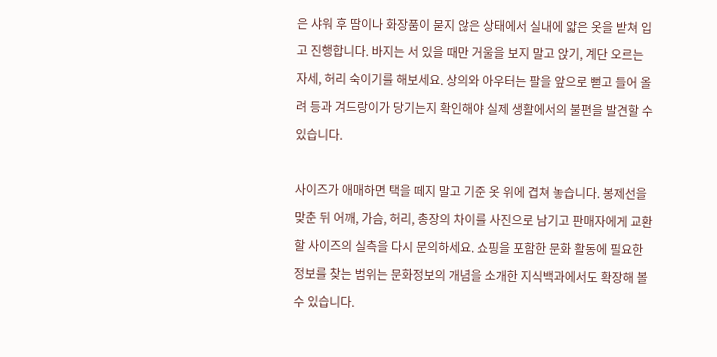은 샤워 후 땀이나 화장품이 묻지 않은 상태에서 실내에 얇은 옷을 받쳐 입고 진행합니다. 바지는 서 있을 때만 거울을 보지 말고 앉기, 계단 오르는 자세, 허리 숙이기를 해보세요. 상의와 아우터는 팔을 앞으로 뻗고 들어 올려 등과 겨드랑이가 당기는지 확인해야 실제 생활에서의 불편을 발견할 수 있습니다.

사이즈가 애매하면 택을 떼지 말고 기준 옷 위에 겹쳐 놓습니다. 봉제선을 맞춘 뒤 어깨, 가슴, 허리, 총장의 차이를 사진으로 남기고 판매자에게 교환할 사이즈의 실측을 다시 문의하세요. 쇼핑을 포함한 문화 활동에 필요한 정보를 찾는 범위는 문화정보의 개념을 소개한 지식백과에서도 확장해 볼 수 있습니다.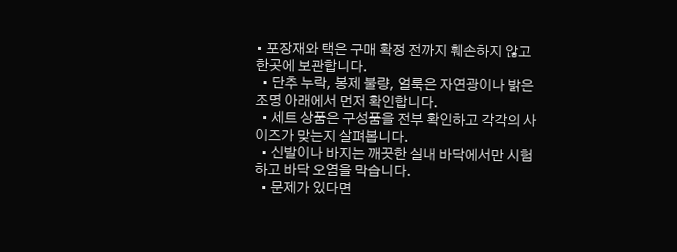• 포장재와 택은 구매 확정 전까지 훼손하지 않고 한곳에 보관합니다.
  • 단추 누락, 봉제 불량, 얼룩은 자연광이나 밝은 조명 아래에서 먼저 확인합니다.
  • 세트 상품은 구성품을 전부 확인하고 각각의 사이즈가 맞는지 살펴봅니다.
  • 신발이나 바지는 깨끗한 실내 바닥에서만 시험하고 바닥 오염을 막습니다.
  • 문제가 있다면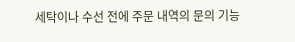세탁이나 수선 전에 주문 내역의 문의 기능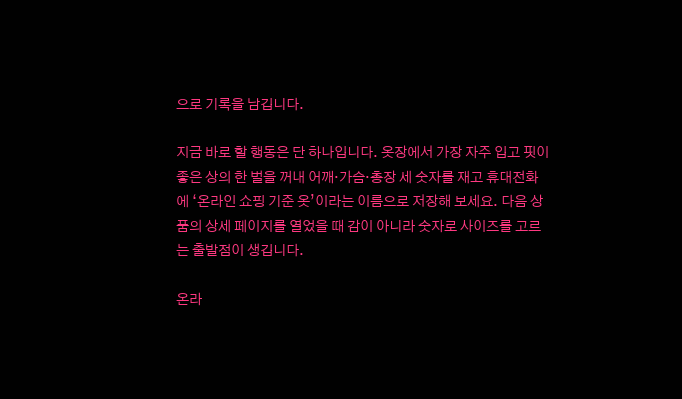으로 기록을 남깁니다.

지금 바로 할 행동은 단 하나입니다. 옷장에서 가장 자주 입고 핏이 좋은 상의 한 벌을 꺼내 어깨·가슴·총장 세 숫자를 재고 휴대전화에 ‘온라인 쇼핑 기준 옷’이라는 이름으로 저장해 보세요. 다음 상품의 상세 페이지를 열었을 때 감이 아니라 숫자로 사이즈를 고르는 출발점이 생깁니다.

온라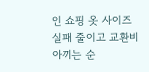인 쇼핑 옷 사이즈 실패 줄이고 교환비 아끼는 순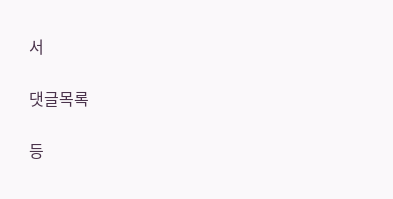서

댓글목록

등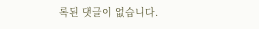록된 댓글이 없습니다.